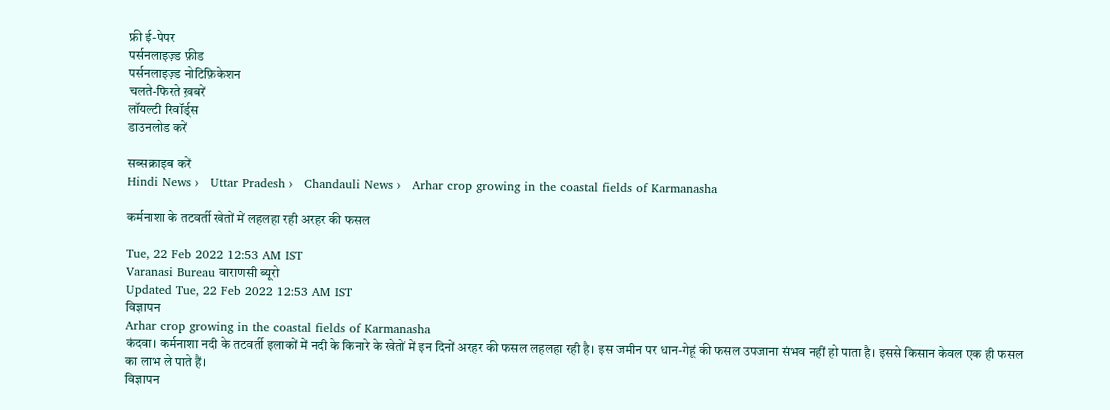फ्री ई-पेपर
पर्सनलाइज़्ड फ़ीड
पर्सनलाइज़्ड नोटिफ़िकेशन
चलते-फिरते ख़बरें
लॉयल्टी रिवॉर्ड्स
डाउनलोड करें

सब्सक्राइब करें
Hindi News ›   Uttar Pradesh ›   Chandauli News ›   Arhar crop growing in the coastal fields of Karmanasha

कर्मनाशा के तटवर्ती खेतों में लहलहा रही अरहर की फसल

Tue, 22 Feb 2022 12:53 AM IST
Varanasi Bureau वाराणसी ब्यूरो
Updated Tue, 22 Feb 2022 12:53 AM IST
विज्ञापन
Arhar crop growing in the coastal fields of Karmanasha
कंदवा। कर्मनाशा नदी के तटवर्ती इलाकों में नदी के किनारे के खेतों में इन दिनों अरहर की फसल लहलहा रही है। इस जमीन पर धान-गेहूं की फसल उपजाना संभव नहीं हो पाता है। इससे किसान केवल एक ही फसल का लाभ ले पाते हैं।
विज्ञापन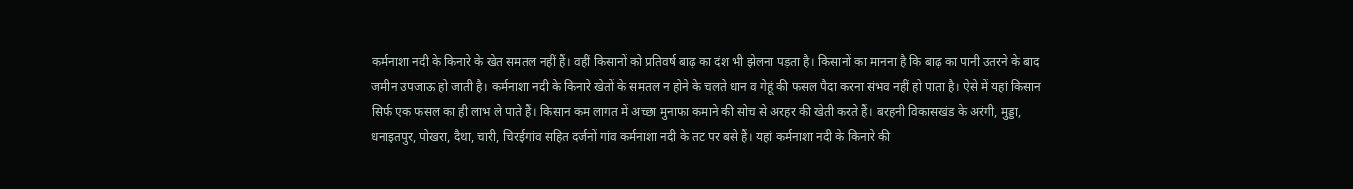कर्मनाशा नदी के किनारे के खेत समतल नहीं हैं। वहीं किसानों को प्रतिवर्ष बाढ़ का दंश भी झेलना पड़ता है। किसानों का मानना है कि बाढ़ का पानी उतरने के बाद जमीन उपजाऊ हो जाती है। कर्मनाशा नदी के किनारे खेतों के समतल न होने के चलते धान व गेहूं की फसल पैदा करना संभव नहीं हो पाता है। ऐसे में यहां किसान सिर्फ एक फसल का ही लाभ ले पाते हैं। किसान कम लागत में अच्छा मुनाफा कमाने की सोच से अरहर की खेती करते हैं। बरहनी विकासखंड के अरंगी, मुड्डा, धनाइतपुर, पोखरा, दैथा, चारी, चिरईगांव सहित दर्जनों गांव कर्मनाशा नदी के तट पर बसे हैं। यहां कर्मनाशा नदी के किनारे की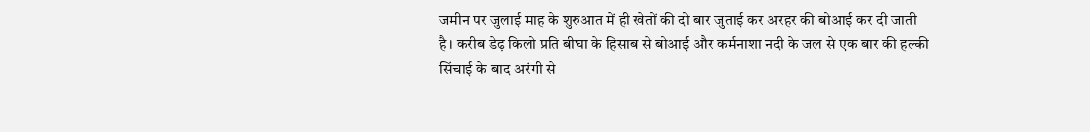जमीन पर जुलाई माह के शुरुआत में ही खेतों की दो बार जुताई कर अरहर की बोआई कर दी जाती है। करीब डेढ़ किलो प्रति बीघा के हिसाब से बोआई और कर्मनाशा नदी के जल से एक बार की हल्की सिंचाई के बाद अरंगी से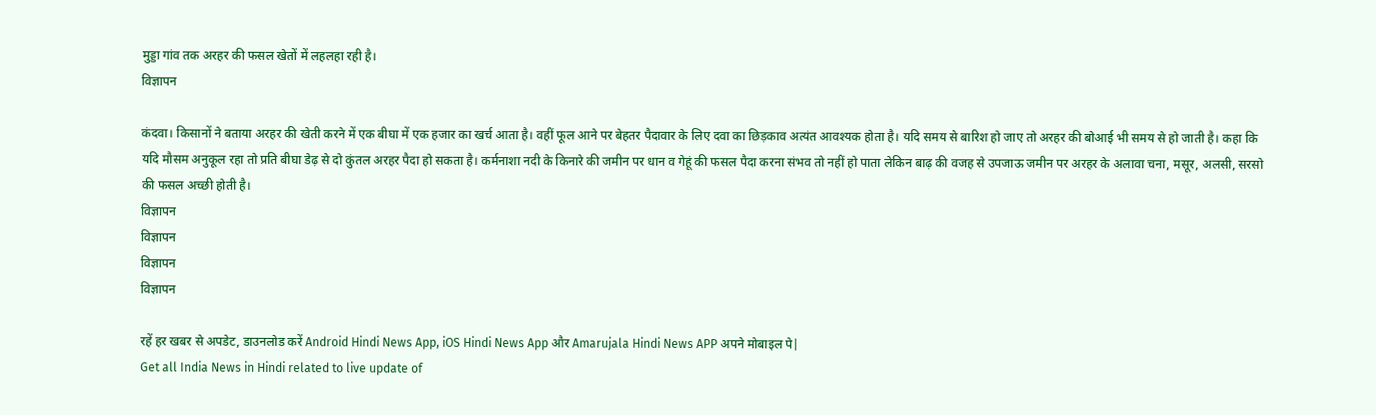मुड्डा गांव तक अरहर की फसल खेतों में लहलहा रही है।
विज्ञापन

कंदवा। किसानों ने बताया अरहर की खेती करने में एक बीघा में एक हजार का खर्च आता है। वहीं फूल आने पर बेहतर पैदावार के लिए दवा का छिड़काव अत्यंत आवश्यक होता है। यदि समय से बारिश हो जाए तो अरहर की बोआई भी समय से हो जाती है। कहा कि यदि मौसम अनुकूल रहा तो प्रति बीघा डेढ़ से दो कुंतल अरहर पैदा हो सकता है। कर्मनाशा नदी के किनारे की जमीन पर धान व गेहूं की फसल पैदा करना संभव तो नहीं हो पाता लेकिन बाढ़ की वजह से उपजाऊ जमीन पर अरहर के अलावा चना, मसूर, अलसी, सरसो की फसल अच्छी होती है।
विज्ञापन
विज्ञापन
विज्ञापन
विज्ञापन

रहें हर खबर से अपडेट, डाउनलोड करें Android Hindi News App, iOS Hindi News App और Amarujala Hindi News APP अपने मोबाइल पे|
Get all India News in Hindi related to live update of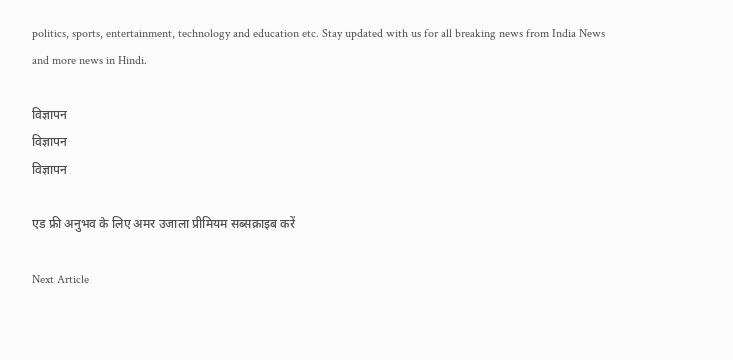politics, sports, entertainment, technology and education etc. Stay updated with us for all breaking news from India News and more news in Hindi.

विज्ञापन
विज्ञापन
विज्ञापन

एड फ्री अनुभव के लिए अमर उजाला प्रीमियम सब्सक्राइब करें

Next Article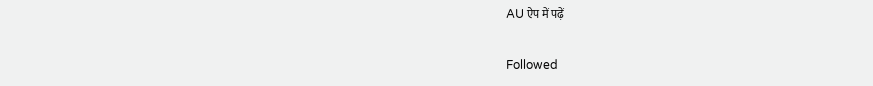AU ऐप में पढ़ें

Followed